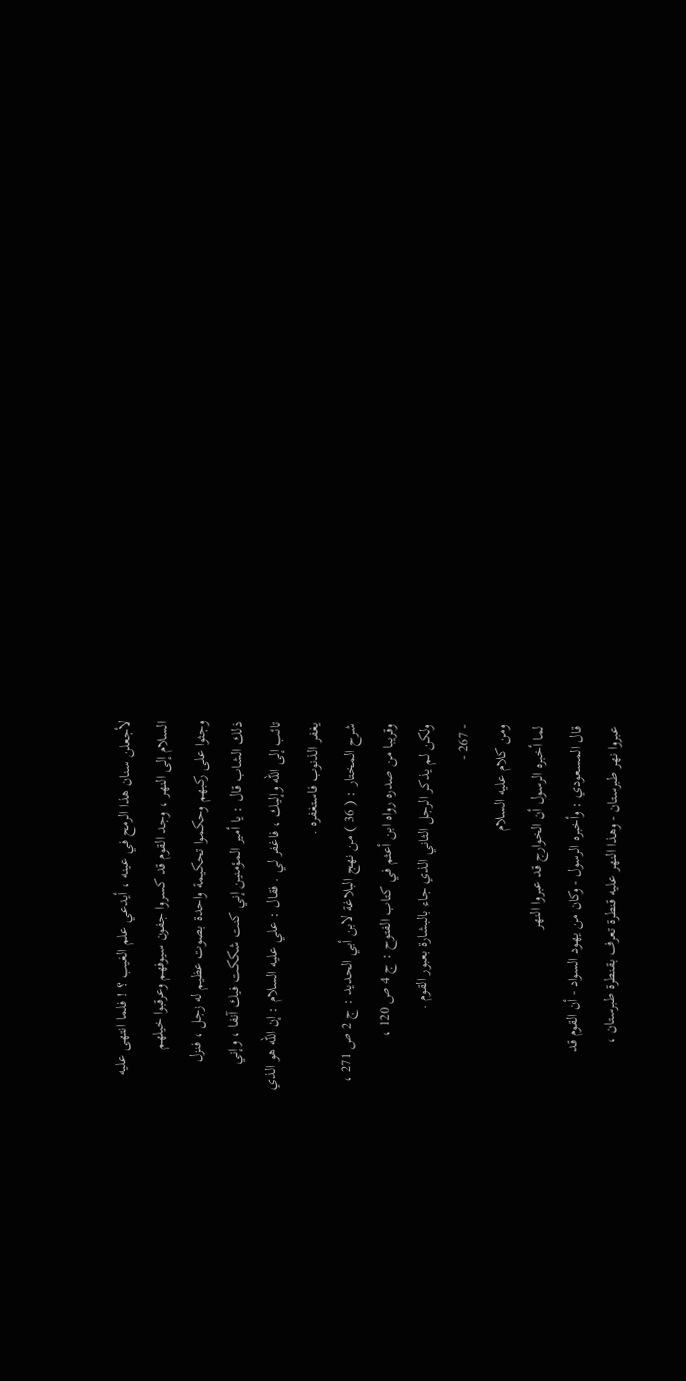لأجعلن سنان هذا الرمح في عينه ، أيدعي علم الغيب ؟ ! فلما انتهى عليه
السلام إلى النهر ، وجد القوم قد كسروا جفون سيوفهم وعرقبوا خيلهم
وجثوا على ركبهم وحكموا تحكيمة واحدة بصوت عظيم له زجل ، فنزل
ذلك الشاب قال : يا أمير المؤمنين إني كنت شككت فيك آنفا ، وإني
تائب إلى الله وإليك ، فاغفر لي . فقال : علي عليه السلام : إن الله هو الذي
يغفر الذنوب فاستغفره .
شرح المختار : ( 36 ) من نهج البلاغة لابن أبي الحديد : ج 2 ص 271 ،
وقريبا من صدره رواه ابن أعثم في كتاب الفتوح : ج 4 ص 120 ،
ولكن لم يذكر الرجل الثاني الذي جاء بالبشارة بعبور القوم .
- 267 -
ومن كلام عليه السلام
لما أخبره الرسول أن الخوارج قد عبروا النهر
قال المسعودي : وأخبره الرسول - وكان من يهود السواد - أن القوم قد
عبروا نهر طبرستان - وهذا النهر عليه قنطرة تعرف بقنطرة طبرستان ،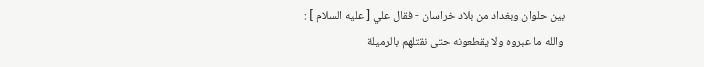بين حلوان وبغداد من بلاد خراسان - فقال علي [ عليه السلام ] :
والله ما عبروه ولا يقطعونه حتى نقتلهم بالرميلة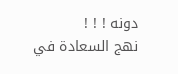دونه ! ! !
نهج السعادة في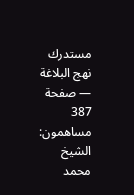مستدرك نهج البلاغة — صفحة 387
مساهمون: الشيخ محمد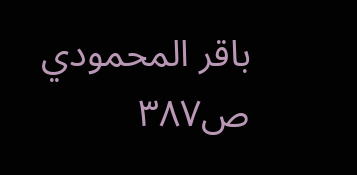باقر المحمودي
ص٣٨٧